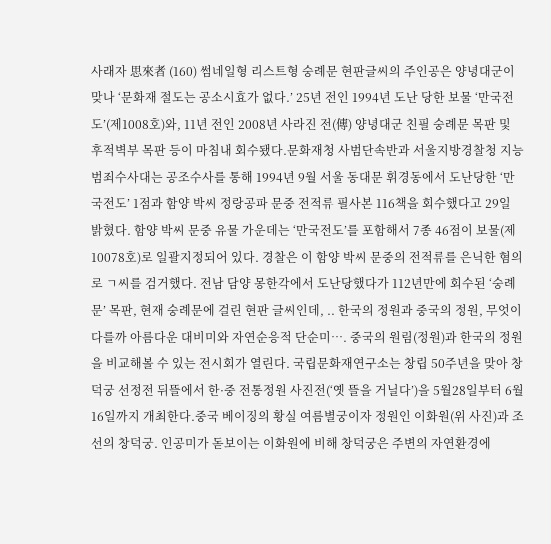사래자 思來者 (160) 썸네일형 리스트형 숭례문 현판글씨의 주인공은 양녕대군이 맞나 ‘문화재 절도는 공소시효가 없다.’ 25년 전인 1994년 도난 당한 보물 ‘만국전도’(제1008호)와, 11년 전인 2008년 사라진 전(傳) 양녕대군 친필 숭례문 목판 및 후적벽부 목판 등이 마침내 회수됐다.문화재청 사범단속반과 서울지방경찰청 지능범죄수사대는 공조수사를 통해 1994년 9월 서울 동대문 휘경동에서 도난당한 ‘만국전도’ 1점과 함양 박씨 정랑공파 문중 전적류 필사본 116책을 회수했다고 29일 밝혔다. 함양 박씨 문중 유물 가운데는 ‘만국전도’를 포함해서 7종 46점이 보물(제10078호)로 일괄지정되어 있다. 경찰은 이 함양 박씨 문중의 전적류를 은닉한 혐의로 ㄱ씨를 검거했다. 전남 담양 몽한각에서 도난당했다가 112년만에 회수된 ‘숭례문’ 목판, 현재 숭례문에 걸린 현판 글씨인데, .. 한국의 정원과 중국의 정원, 무엇이 다를까 아름다운 대비미와 자연순응적 단순미…. 중국의 원림(정원)과 한국의 정원을 비교해볼 수 있는 전시회가 열린다. 국립문화재연구소는 창립 50주년을 맞아 창덕궁 선정전 뒤뜰에서 한·중 전통정원 사진전(‘옛 뜰을 거닐다’)을 5월28일부터 6월16일까지 개최한다.중국 베이징의 황실 여름별궁이자 정원인 이화원(위 사진)과 조선의 창덕궁. 인공미가 돋보이는 이화원에 비해 창덕궁은 주변의 자연환경에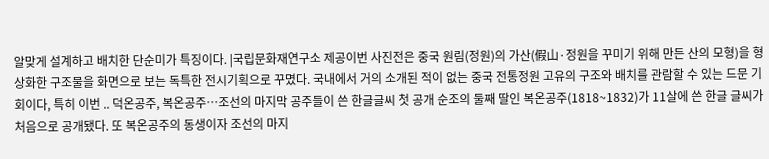알맞게 설계하고 배치한 단순미가 특징이다. |국립문화재연구소 제공이번 사진전은 중국 원림(정원)의 가산(假山·정원을 꾸미기 위해 만든 산의 모형)을 형상화한 구조물을 화면으로 보는 독특한 전시기획으로 꾸몄다. 국내에서 거의 소개된 적이 없는 중국 전통정원 고유의 구조와 배치를 관람할 수 있는 드문 기회이다, 특히 이번 .. 덕온공주, 복온공주…조선의 마지막 공주들이 쓴 한글글씨 첫 공개 순조의 둘째 딸인 복온공주(1818~1832)가 11살에 쓴 한글 글씨가 처음으로 공개됐다. 또 복온공주의 동생이자 조선의 마지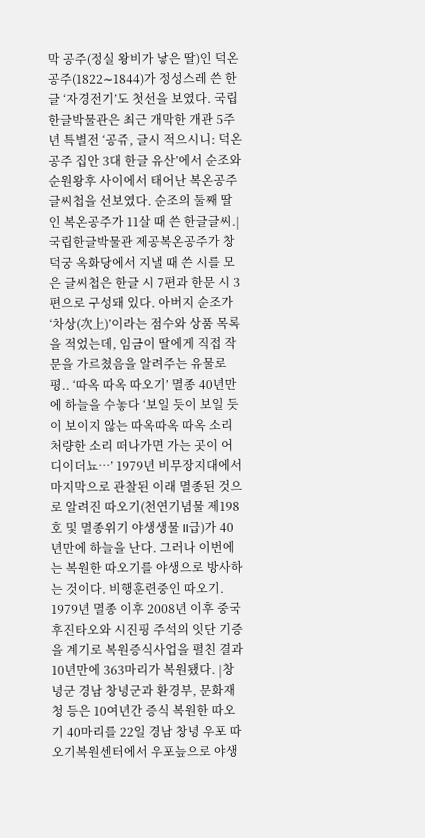막 공주(정실 왕비가 낳은 딸)인 덕온공주(1822∼1844)가 정성스레 쓴 한글 ‘자경전기’도 첫선을 보였다. 국립한글박물관은 최근 개막한 개관 5주년 특별전 ‘공쥬, 글시 적으시니: 덕온공주 집안 3대 한글 유산’에서 순조와 순원왕후 사이에서 태어난 복온공주 글씨첩을 선보였다. 순조의 둘째 딸인 복온공주가 11살 때 쓴 한글글씨.|국립한글박물관 제공복온공주가 창덕궁 옥화당에서 지낼 때 쓴 시를 모은 글씨첩은 한글 시 7편과 한문 시 3편으로 구성돼 있다. 아버지 순조가 ‘차상(次上)’이라는 점수와 상품 목록을 적었는데, 임금이 딸에게 직접 작문을 가르쳤음을 알려주는 유물로 평.. ‘따옥 따옥 따오기’ 멸종 40년만에 하늘을 수놓다 ‘보일 듯이 보일 듯이 보이지 않는 따옥따옥 따옥 소리 처량한 소리 떠나가면 가는 곳이 어디이더뇨…’ 1979년 비무장지대에서 마지막으로 관찰된 이래 멸종된 것으로 알려진 따오기(천연기념물 제198호 및 멸종위기 야생생물 II급)가 40년만에 하늘을 난다. 그러나 이번에는 복원한 따오기를 야생으로 방사하는 것이다. 비행훈련중인 따오기. 1979년 멸종 이후 2008년 이후 중국 후진타오와 시진핑 주석의 잇단 기증을 계기로 복원증식사업을 펼친 결과 10년만에 363마리가 복원됐다. |창녕군 경남 창녕군과 환경부, 문화재청 등은 10여년간 증식 복원한 따오기 40마리를 22일 경남 창녕 우포 따오기복원센터에서 우포늪으로 야생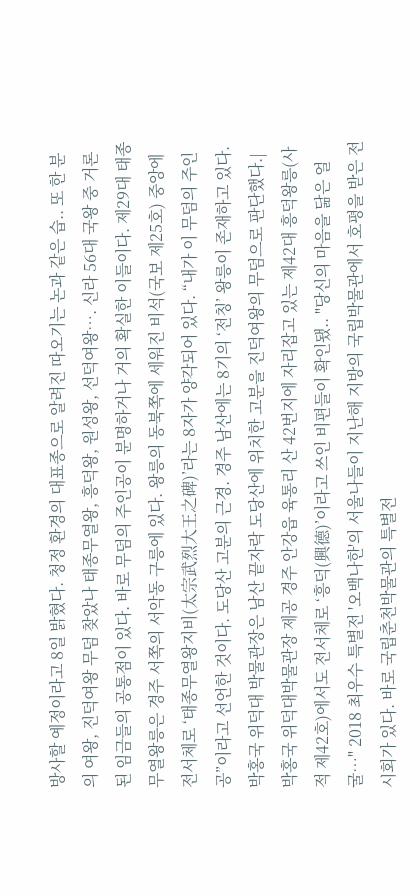방사할 예정이라고 8일 밝혔다. 청정 환경의 대표종으로 알려진 따오기는 논과 같은 습.. 또 한 분의 여왕, 진덕여왕 무덤 찾았나 태종무열왕, 흥덕왕, 원성왕, 선덕여왕…. 신라 56대 국왕 중 거론된 임금들의 공통점이 있다. 바로 무덤의 주인공이 분명하거나 거의 확실한 이들이다. 제29대 태종무열왕릉은 경주 서쪽의 서악동 구릉에 있다. 왕릉의 동북쪽에 세워진 비석(국보 제25호) 중앙에 전서체로 ‘태종무열왕지비(太宗武烈大王之碑)’라는 8자가 양각되어 있다. “내가 이 무덤의 주인공”이라고 선언한 것이다. 도당산 고분의 근경. 경주 남산에는 8기의 ‘전칭’ 왕릉이 존재하고 있다. 박홍국 위덕대 박물관장은 남산 끝자락 도당산에 위치한 고분을 진덕여왕의 무덤으로 판단했다.|박홍국 위덕대박물관장 제공 경주 안강읍 육통리 산 42번지에 자리잡고 있는 제42대 흥덕왕릉(사적 제42호)에서도 전서체로 ‘흥덕(興德)’이라고 쓰인 비편들이 확인됐.. "당신의 마음을 닮은 얼굴…" 2018 최우수 특별전 '오백나한'의 서울나들이 지난해 지방의 국립박물관에서 호평을 받은 전시회가 있다. 바로 국립춘천박물관의 특별전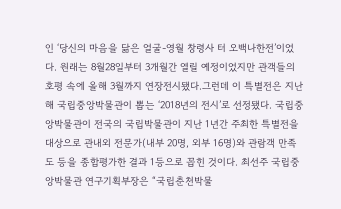인 ‘당신의 마음을 닮은 얼굴-영월 창령사 터 오백나한전’이었다. 원래는 8월28일부터 3개월간 열릴 예정이었지만 관객들의 호평 속에 올해 3월까지 연장전시됐다.그런데 이 특별전은 지난해 국립중앙박물관이 뽑는 ‘2018년의 전시’로 선정됐다. 국립중앙박물관이 전국의 국립박물관이 지난 1년간 주최한 특별전을 대상으로 관내외 전문가(내부 20명, 외부 16명)와 관람객 만족도 등을 종합평가한 결과 1등으로 꼽힌 것이다. 최선주 국립중앙박물관 연구기획부장은 “국립춘천박물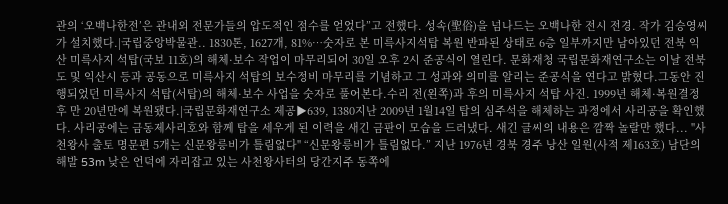관의 ‘오백나한전’은 관내외 전문가들의 압도적인 점수를 얻었다”고 전했다. 성속(聖俗)을 넘나드는 오백나한 전시 전경. 작가 김승영씨가 설치했다.|국립중앙박물관.. 1830톤, 1627개, 81%…숫자로 본 미륵사지석탑 복원 반파된 상태로 6층 일부까지만 남아있던 전북 익산 미륵사지 석탑(국보 11호)의 해체·보수 작업이 마무리되어 30일 오후 2시 준공식이 열린다. 문화재청 국립문화재연구소는 이날 전북도 및 익산시 등과 공동으로 미륵사지 석탑의 보수정비 마무리를 기념하고 그 성과와 의미를 알리는 준공식을 연다고 밝혔다.그동안 진행되었던 미륵사지 석탑(서탑)의 해체·보수 사업을 숫자로 풀어본다.수리 전(왼쪽)과 후의 미륵사지 석탑 사진. 1999년 해체·복원결정 후 만 20년만에 복원됐다.|국립문화재연구소 제공▶639, 1380지난 2009년 1월14일 탑의 심주석을 해체하는 과정에서 사리공을 확인했다. 사리공에는 금동제사리호와 함께 탑을 세우게 된 이력을 새긴 금판이 모습을 드러냈다. 새긴 글씨의 내용은 깜짝 놀랄만 했다... "사천왕사 출토 명문편 5개는 신문왕릉비가 틀림없다" “신문왕릉비가 틀림없다.” 지난 1976년 경북 경주 낭산 일원(사적 제163호) 남단의 해발 53m 낮은 언덕에 자리잡고 있는 사천왕사터의 당간지주 동쪽에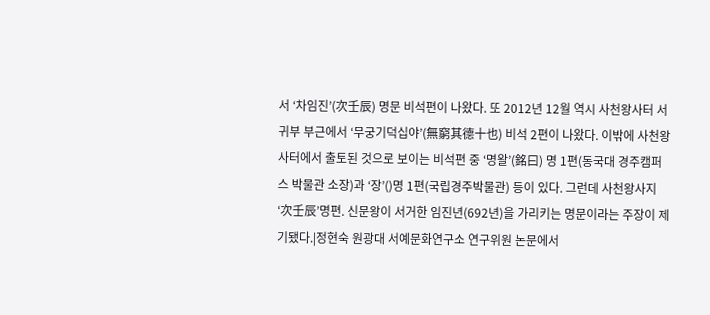서 ‘차임진’(次壬辰) 명문 비석편이 나왔다. 또 2012년 12월 역시 사천왕사터 서귀부 부근에서 ‘무궁기덕십야’(無窮其德十也) 비석 2편이 나왔다. 이밖에 사천왕사터에서 출토된 것으로 보이는 비석편 중 ‘명왈’(銘曰) 명 1편(동국대 경주캠퍼스 박물관 소장)과 ‘장’()명 1편(국립경주박물관) 등이 있다. 그런데 사천왕사지 ‘次壬辰’명편. 신문왕이 서거한 임진년(692년)을 가리키는 명문이라는 주장이 제기됐다.|정현숙 원광대 서예문화연구소 연구위원 논문에서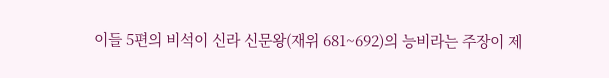이들 5편의 비석이 신라 신문왕(재위 681~692)의 능비라는 주장이 제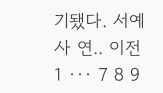기됐다. 서예사 연.. 이전 1 ··· 7 8 9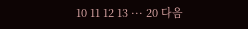10 11 12 13 ··· 20 다음